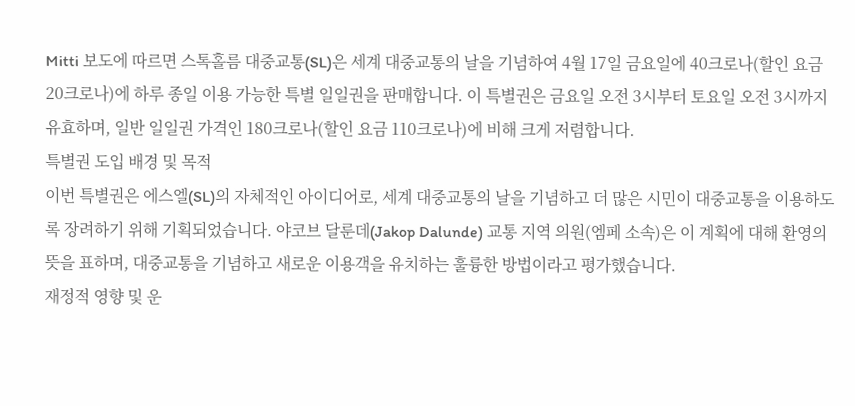Mitti 보도에 따르면 스톡홀름 대중교통(SL)은 세계 대중교통의 날을 기념하여 4월 17일 금요일에 40크로나(할인 요금 20크로나)에 하루 종일 이용 가능한 특별 일일권을 판매합니다. 이 특별권은 금요일 오전 3시부터 토요일 오전 3시까지 유효하며, 일반 일일권 가격인 180크로나(할인 요금 110크로나)에 비해 크게 저렴합니다.
특별권 도입 배경 및 목적
이번 특별권은 에스엘(SL)의 자체적인 아이디어로, 세계 대중교통의 날을 기념하고 더 많은 시민이 대중교통을 이용하도록 장려하기 위해 기획되었습니다. 야코브 달룬데(Jakop Dalunde) 교통 지역 의원(엠페 소속)은 이 계획에 대해 환영의 뜻을 표하며, 대중교통을 기념하고 새로운 이용객을 유치하는 훌륭한 방법이라고 평가했습니다.
재정적 영향 및 운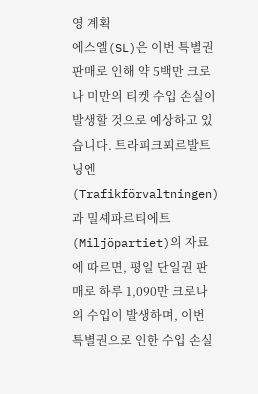영 계획
에스엘(SL)은 이번 특별권 판매로 인해 약 5백만 크로나 미만의 티켓 수입 손실이 발생할 것으로 예상하고 있습니다. 트라피크푀르발트닝엔(Trafikförvaltningen)과 밀셰파르티에트(Miljöpartiet)의 자료에 따르면, 평일 단일권 판매로 하루 1,090만 크로나의 수입이 발생하며, 이번 특별권으로 인한 수입 손실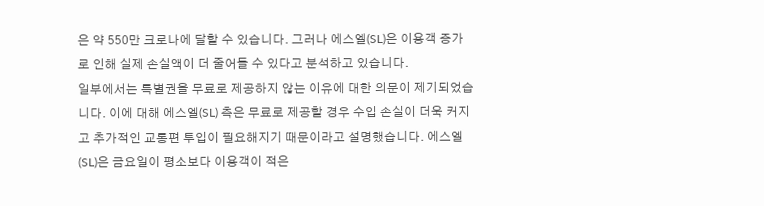은 약 550만 크로나에 달할 수 있습니다. 그러나 에스엘(SL)은 이용객 증가로 인해 실제 손실액이 더 줄어들 수 있다고 분석하고 있습니다.
일부에서는 특별권을 무료로 제공하지 않는 이유에 대한 의문이 제기되었습니다. 이에 대해 에스엘(SL) 측은 무료로 제공할 경우 수입 손실이 더욱 커지고 추가적인 교통편 투입이 필요해지기 때문이라고 설명했습니다. 에스엘(SL)은 금요일이 평소보다 이용객이 적은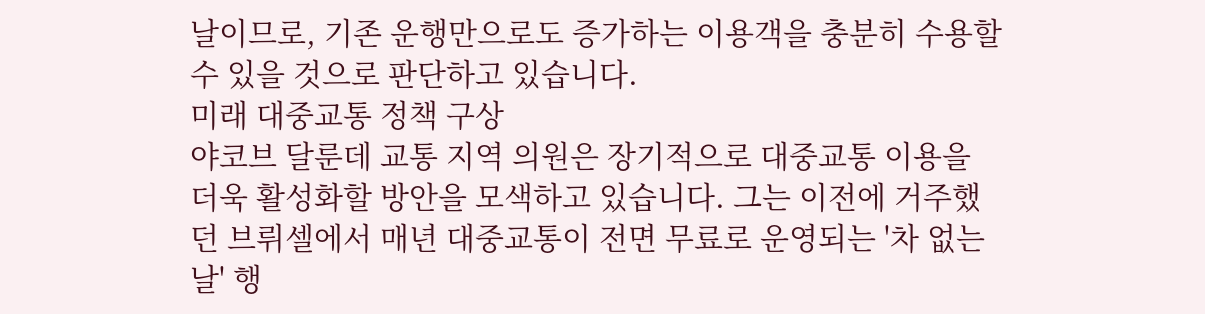날이므로, 기존 운행만으로도 증가하는 이용객을 충분히 수용할 수 있을 것으로 판단하고 있습니다.
미래 대중교통 정책 구상
야코브 달룬데 교통 지역 의원은 장기적으로 대중교통 이용을 더욱 활성화할 방안을 모색하고 있습니다. 그는 이전에 거주했던 브뤼셀에서 매년 대중교통이 전면 무료로 운영되는 '차 없는 날' 행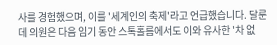사를 경험했으며, 이를 '세계인의 축제'라고 언급했습니다. 달룬데 의원은 다음 임기 동안 스톡홀름에서도 이와 유사한 '차 없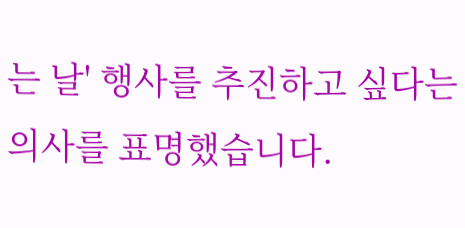는 날' 행사를 추진하고 싶다는 의사를 표명했습니다.